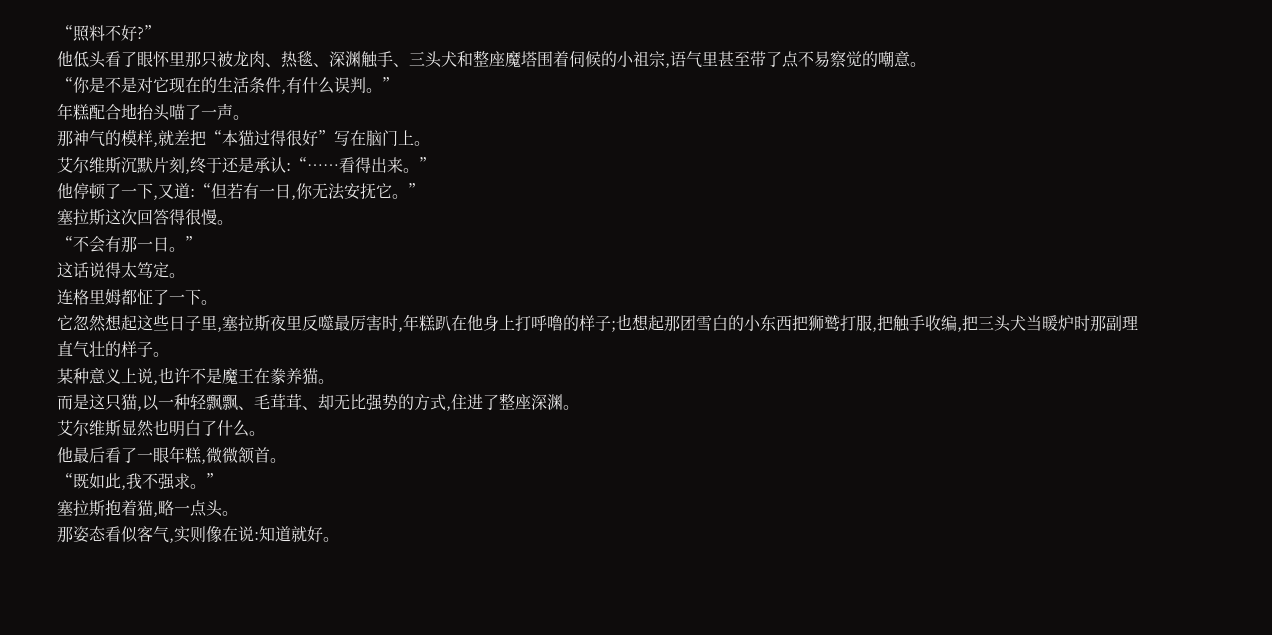“照料不好?”
他低头看了眼怀里那只被龙肉、热毯、深渊触手、三头犬和整座魔塔围着伺候的小祖宗,语气里甚至带了点不易察觉的嘲意。
“你是不是对它现在的生活条件,有什么误判。”
年糕配合地抬头喵了一声。
那神气的模样,就差把“本猫过得很好”写在脑门上。
艾尔维斯沉默片刻,终于还是承认:“……看得出来。”
他停顿了一下,又道:“但若有一日,你无法安抚它。”
塞拉斯这次回答得很慢。
“不会有那一日。”
这话说得太笃定。
连格里姆都怔了一下。
它忽然想起这些日子里,塞拉斯夜里反噬最厉害时,年糕趴在他身上打呼噜的样子;也想起那团雪白的小东西把狮鹫打服,把触手收编,把三头犬当暖炉时那副理直气壮的样子。
某种意义上说,也许不是魔王在豢养猫。
而是这只猫,以一种轻飘飘、毛茸茸、却无比强势的方式,住进了整座深渊。
艾尔维斯显然也明白了什么。
他最后看了一眼年糕,微微颔首。
“既如此,我不强求。”
塞拉斯抱着猫,略一点头。
那姿态看似客气,实则像在说:知道就好。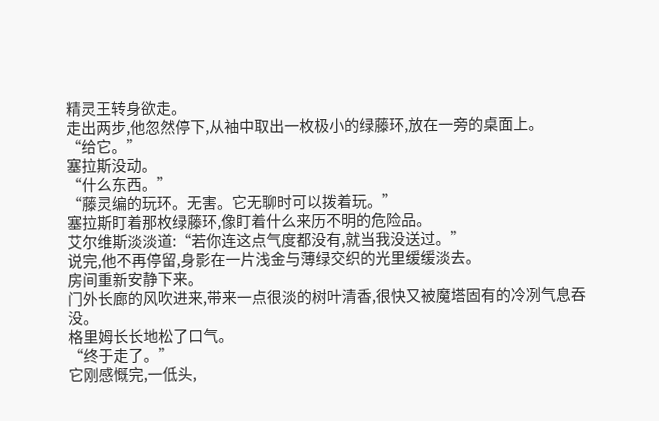精灵王转身欲走。
走出两步,他忽然停下,从袖中取出一枚极小的绿藤环,放在一旁的桌面上。
“给它。”
塞拉斯没动。
“什么东西。”
“藤灵编的玩环。无害。它无聊时可以拨着玩。”
塞拉斯盯着那枚绿藤环,像盯着什么来历不明的危险品。
艾尔维斯淡淡道:“若你连这点气度都没有,就当我没送过。”
说完,他不再停留,身影在一片浅金与薄绿交织的光里缓缓淡去。
房间重新安静下来。
门外长廊的风吹进来,带来一点很淡的树叶清香,很快又被魔塔固有的冷冽气息吞没。
格里姆长长地松了口气。
“终于走了。”
它刚感慨完,一低头,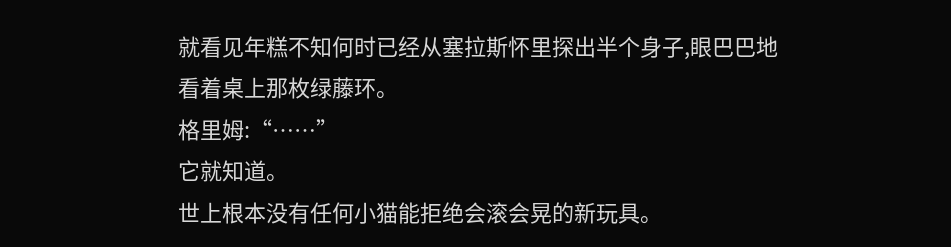就看见年糕不知何时已经从塞拉斯怀里探出半个身子,眼巴巴地看着桌上那枚绿藤环。
格里姆:“……”
它就知道。
世上根本没有任何小猫能拒绝会滚会晃的新玩具。